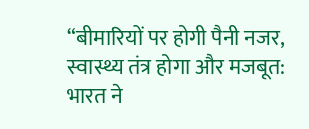“बीमारियों पर होगी पैनी नजर, स्वास्थ्य तंत्र होगा और मजबूत: भारत ने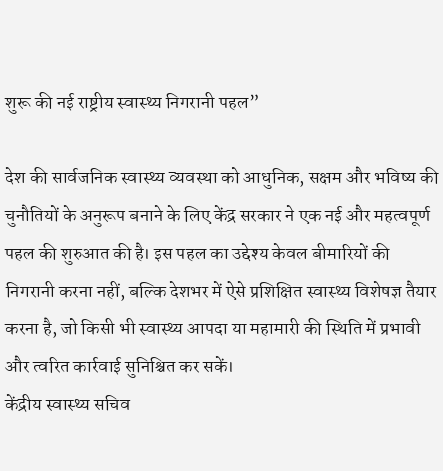शुरू की नई राष्ट्रीय स्वास्थ्य निगरानी पहल”

देश की सार्वजनिक स्वास्थ्य व्यवस्था को आधुनिक, सक्षम और भविष्य की चुनौतियों के अनुरूप बनाने के लिए केंद्र सरकार ने एक नई और महत्वपूर्ण पहल की शुरुआत की है। इस पहल का उद्देश्य केवल बीमारियों की निगरानी करना नहीं, बल्कि देशभर में ऐसे प्रशिक्षित स्वास्थ्य विशेषज्ञ तैयार करना है, जो किसी भी स्वास्थ्य आपदा या महामारी की स्थिति में प्रभावी और त्वरित कार्रवाई सुनिश्चित कर सकें।
केंद्रीय स्वास्थ्य सचिव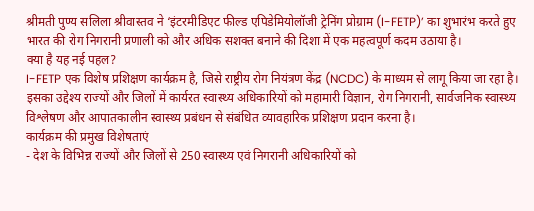श्रीमती पुण्य सलिला श्रीवास्तव ने ‘इंटरमीडिएट फील्ड एपिडेमियोलॉजी ट्रेनिंग प्रोग्राम (I-FETP)’ का शुभारंभ करते हुए भारत की रोग निगरानी प्रणाली को और अधिक सशक्त बनाने की दिशा में एक महत्वपूर्ण कदम उठाया है।
क्या है यह नई पहल?
I-FETP एक विशेष प्रशिक्षण कार्यक्रम है, जिसे राष्ट्रीय रोग नियंत्रण केंद्र (NCDC) के माध्यम से लागू किया जा रहा है। इसका उद्देश्य राज्यों और जिलों में कार्यरत स्वास्थ्य अधिकारियों को महामारी विज्ञान, रोग निगरानी, सार्वजनिक स्वास्थ्य विश्लेषण और आपातकालीन स्वास्थ्य प्रबंधन से संबंधित व्यावहारिक प्रशिक्षण प्रदान करना है।
कार्यक्रम की प्रमुख विशेषताएं
- देश के विभिन्न राज्यों और जिलों से 250 स्वास्थ्य एवं निगरानी अधिकारियों को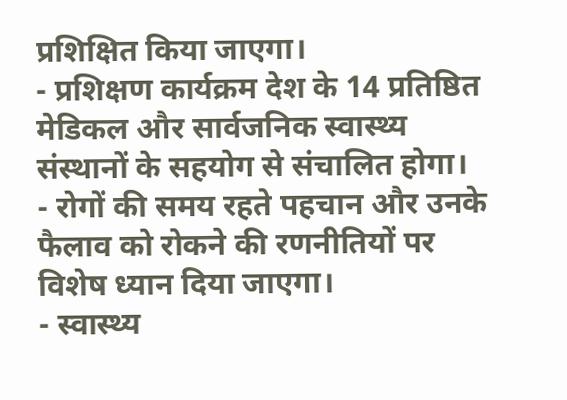प्रशिक्षित किया जाएगा।
- प्रशिक्षण कार्यक्रम देश के 14 प्रतिष्ठित मेडिकल और सार्वजनिक स्वास्थ्य संस्थानों के सहयोग से संचालित होगा।
- रोगों की समय रहते पहचान और उनके फैलाव को रोकने की रणनीतियों पर विशेष ध्यान दिया जाएगा।
- स्वास्थ्य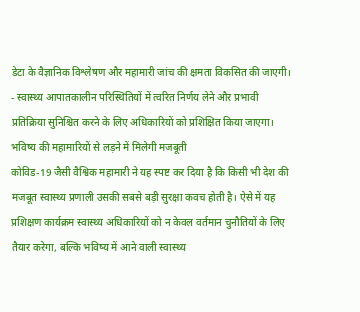डेटा के वैज्ञानिक विश्लेषण और महामारी जांच की क्षमता विकसित की जाएगी।
- स्वास्थ्य आपातकालीन परिस्थितियों में त्वरित निर्णय लेने और प्रभावी प्रतिक्रिया सुनिश्चित करने के लिए अधिकारियों को प्रशिक्षित किया जाएगा।
भविष्य की महामारियों से लड़ने में मिलेगी मजबूती
कोविड-19 जैसी वैश्विक महामारी ने यह स्पष्ट कर दिया है कि किसी भी देश की मजबूत स्वास्थ्य प्रणाली उसकी सबसे बड़ी सुरक्षा कवच होती है। ऐसे में यह प्रशिक्षण कार्यक्रम स्वास्थ्य अधिकारियों को न केवल वर्तमान चुनौतियों के लिए तैयार करेगा, बल्कि भविष्य में आने वाली स्वास्थ्य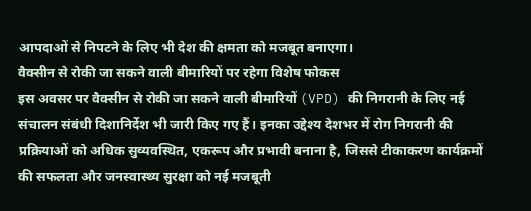आपदाओं से निपटने के लिए भी देश की क्षमता को मजबूत बनाएगा।
वैक्सीन से रोकी जा सकने वाली बीमारियों पर रहेगा विशेष फोकस
इस अवसर पर वैक्सीन से रोकी जा सकने वाली बीमारियों (VPD) की निगरानी के लिए नई संचालन संबंधी दिशानिर्देश भी जारी किए गए हैं। इनका उद्देश्य देशभर में रोग निगरानी की प्रक्रियाओं को अधिक सुव्यवस्थित, एकरूप और प्रभावी बनाना है, जिससे टीकाकरण कार्यक्रमों की सफलता और जनस्वास्थ्य सुरक्षा को नई मजबूती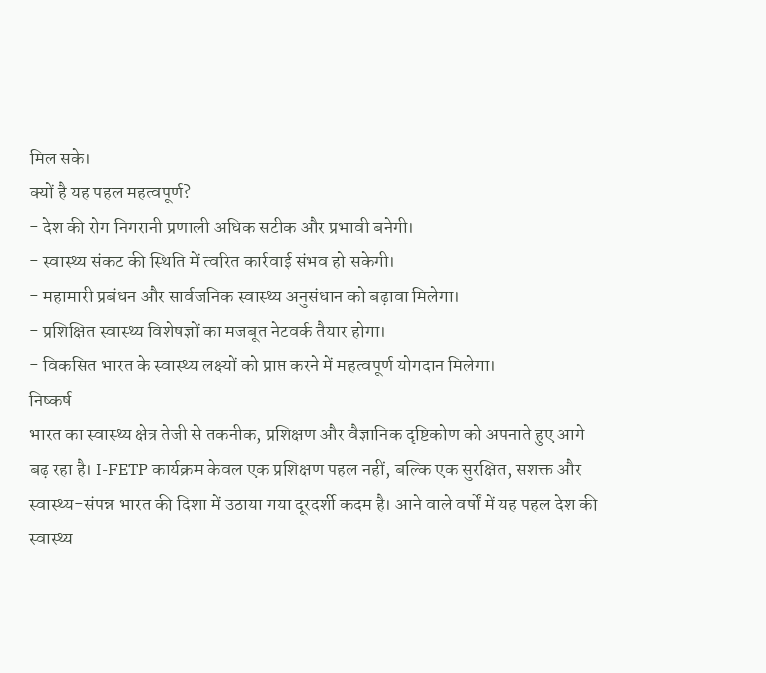मिल सके।
क्यों है यह पहल महत्वपूर्ण?
- देश की रोग निगरानी प्रणाली अधिक सटीक और प्रभावी बनेगी।
- स्वास्थ्य संकट की स्थिति में त्वरित कार्रवाई संभव हो सकेगी।
- महामारी प्रबंधन और सार्वजनिक स्वास्थ्य अनुसंधान को बढ़ावा मिलेगा।
- प्रशिक्षित स्वास्थ्य विशेषज्ञों का मजबूत नेटवर्क तैयार होगा।
- विकसित भारत के स्वास्थ्य लक्ष्यों को प्राप्त करने में महत्वपूर्ण योगदान मिलेगा।
निष्कर्ष
भारत का स्वास्थ्य क्षेत्र तेजी से तकनीक, प्रशिक्षण और वैज्ञानिक दृष्टिकोण को अपनाते हुए आगे बढ़ रहा है। I-FETP कार्यक्रम केवल एक प्रशिक्षण पहल नहीं, बल्कि एक सुरक्षित, सशक्त और स्वास्थ्य-संपन्न भारत की दिशा में उठाया गया दूरदर्शी कदम है। आने वाले वर्षों में यह पहल देश की स्वास्थ्य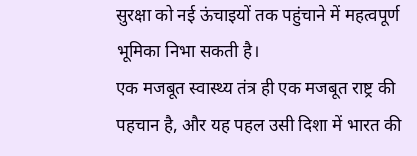सुरक्षा को नई ऊंचाइयों तक पहुंचाने में महत्वपूर्ण भूमिका निभा सकती है।
एक मजबूत स्वास्थ्य तंत्र ही एक मजबूत राष्ट्र की पहचान है, और यह पहल उसी दिशा में भारत की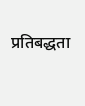प्रतिबद्धता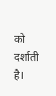को दर्शाती है।